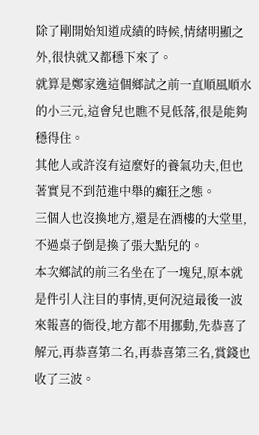除了剛開始知道成績的時候,情緒明顯之外,很快就又都穩下來了。
就算是鄭家逸這個鄉試之前一直順風順水的小三元,這會兒也瞧不見低落,很是能夠穩得住。
其他人或許沒有這麼好的養氣功夫,但也著實見不到范進中舉的癲狂之態。
三個人也沒換地方,還是在酒樓的大堂里,不過桌子倒是換了張大點兒的。
本次鄉試的前三名坐在了一塊兒,原本就是件引人注目的事情,更何況這最後一波來報喜的衙役,地方都不用挪動,先恭喜了解元,再恭喜第二名,再恭喜第三名,賞錢也收了三波。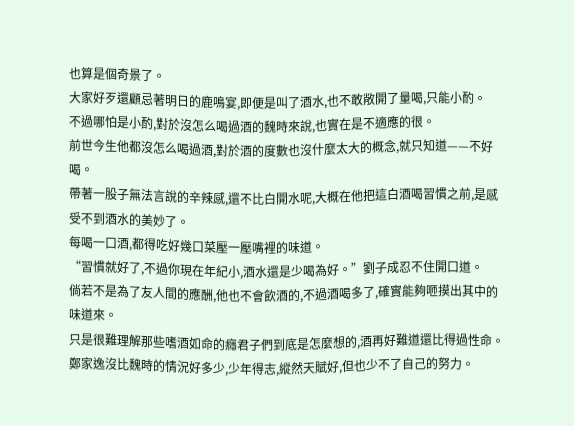也算是個奇景了。
大家好歹還顧忌著明日的鹿鳴宴,即便是叫了酒水,也不敢敞開了量喝,只能小酌。
不過哪怕是小酌,對於沒怎么喝過酒的魏時來說,也實在是不適應的很。
前世今生他都沒怎么喝過酒,對於酒的度數也沒什麼太大的概念,就只知道——不好喝。
帶著一股子無法言說的辛辣感,還不比白開水呢,大概在他把這白酒喝習慣之前,是感受不到酒水的美妙了。
每喝一口酒,都得吃好幾口菜壓一壓嘴裡的味道。
“習慣就好了,不過你現在年紀小,酒水還是少喝為好。”劉子成忍不住開口道。
倘若不是為了友人間的應酬,他也不會飲酒的,不過酒喝多了,確實能夠咂摸出其中的味道來。
只是很難理解那些嗜酒如命的癮君子們到底是怎麼想的,酒再好難道還比得過性命。
鄭家逸沒比魏時的情況好多少,少年得志,縱然天賦好,但也少不了自己的努力。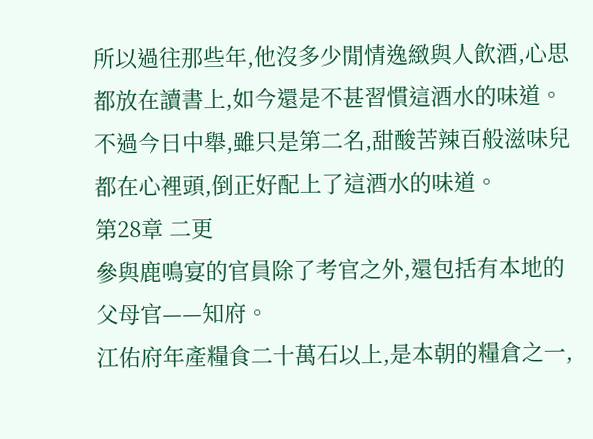所以過往那些年,他沒多少閒情逸緻與人飲酒,心思都放在讀書上,如今還是不甚習慣這酒水的味道。
不過今日中舉,雖只是第二名,甜酸苦辣百般滋味兒都在心裡頭,倒正好配上了這酒水的味道。
第28章 二更
參與鹿鳴宴的官員除了考官之外,還包括有本地的父母官——知府。
江佑府年產糧食二十萬石以上,是本朝的糧倉之一,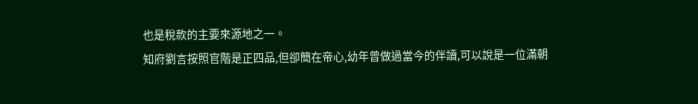也是稅款的主要來源地之一。
知府劉言按照官階是正四品,但卻簡在帝心,幼年曾做過當今的伴讀,可以說是一位滿朝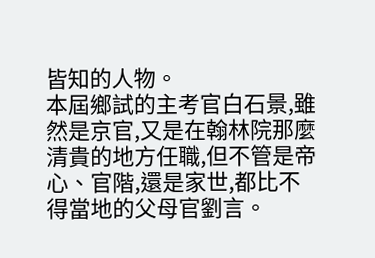皆知的人物。
本屆鄉試的主考官白石景,雖然是京官,又是在翰林院那麼清貴的地方任職,但不管是帝心、官階,還是家世,都比不得當地的父母官劉言。